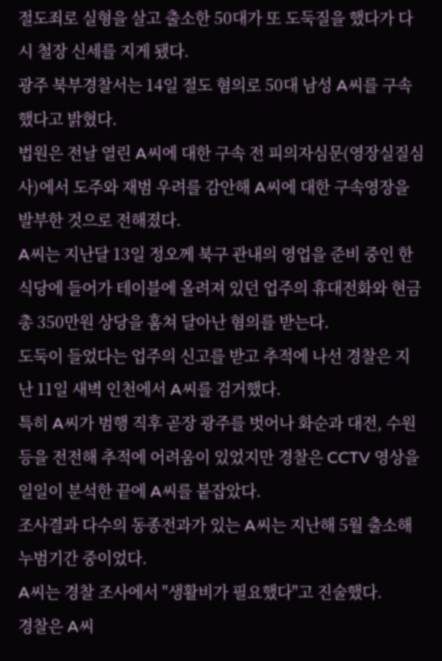절도죄로 실형을 살고 출소한 50대가 또 도둑질을 했다가 다시 철장 신세를 지게 됐다.
광주 북부경찰서는 14일 절도 혐의로 50대 남성 A씨를 구속했다고 밝혔다.
법원은 전날 열린 A씨에 대한 구속 전 피의자심문(영장실질심사)에서 도주와 재범 우려를 감안해 A씨에 대한 구속영장을 발부한 것으로 전해졌다.
A씨는 지난달 13일 정오께 북구 관내의 영업을 준비 중인 한 식당에 들어가 테이블에 올려져 있던 업주의 휴대전화와 현금 총 350만원 상당을 훔쳐 달아난 혐의를 받는다.
도둑이 들었다는 업주의 신고를 받고 추적에 나선 경찰은 지난 11일 새벽 인천에서 A씨를 검거했다.
특히 A씨가 범행 직후 곧장 광주를 벗어나 화순과 대전, 수원 등을 전전해 추적에 어려움이 있었지만 경찰은 CCTV 영상을 일일이 분석한 끝에 A씨를 붙잡았다.
조사결과 다수의 동종전과가 있는 A씨는 지난해 5월 출소해 누범기간 중이었다.
A씨는 경찰 조사에서 "생활비가 필요했다"고 진술했다.
경찰은 A씨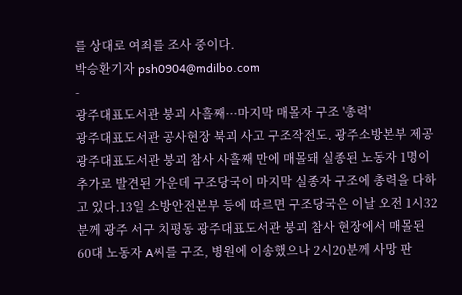를 상대로 여죄를 조사 중이다.
박승환기자 psh0904@mdilbo.com
-
광주대표도서관 붕괴 사흘째···마지막 매몰자 구조 '총력'
광주대표도서관 공사현장 북괴 사고 구조작전도. 광주소방본부 제공
광주대표도서관 붕괴 참사 사흘째 만에 매몰돼 실종된 노동자 1명이 추가로 발견된 가운데 구조당국이 마지막 실종자 구조에 총력을 다하고 있다.13일 소방안전본부 등에 따르면 구조당국은 이날 오전 1시32분께 광주 서구 치평동 광주대표도서관 붕괴 참사 현장에서 매몰된 60대 노동자 A씨를 구조, 병원에 이송했으나 2시20분께 사망 판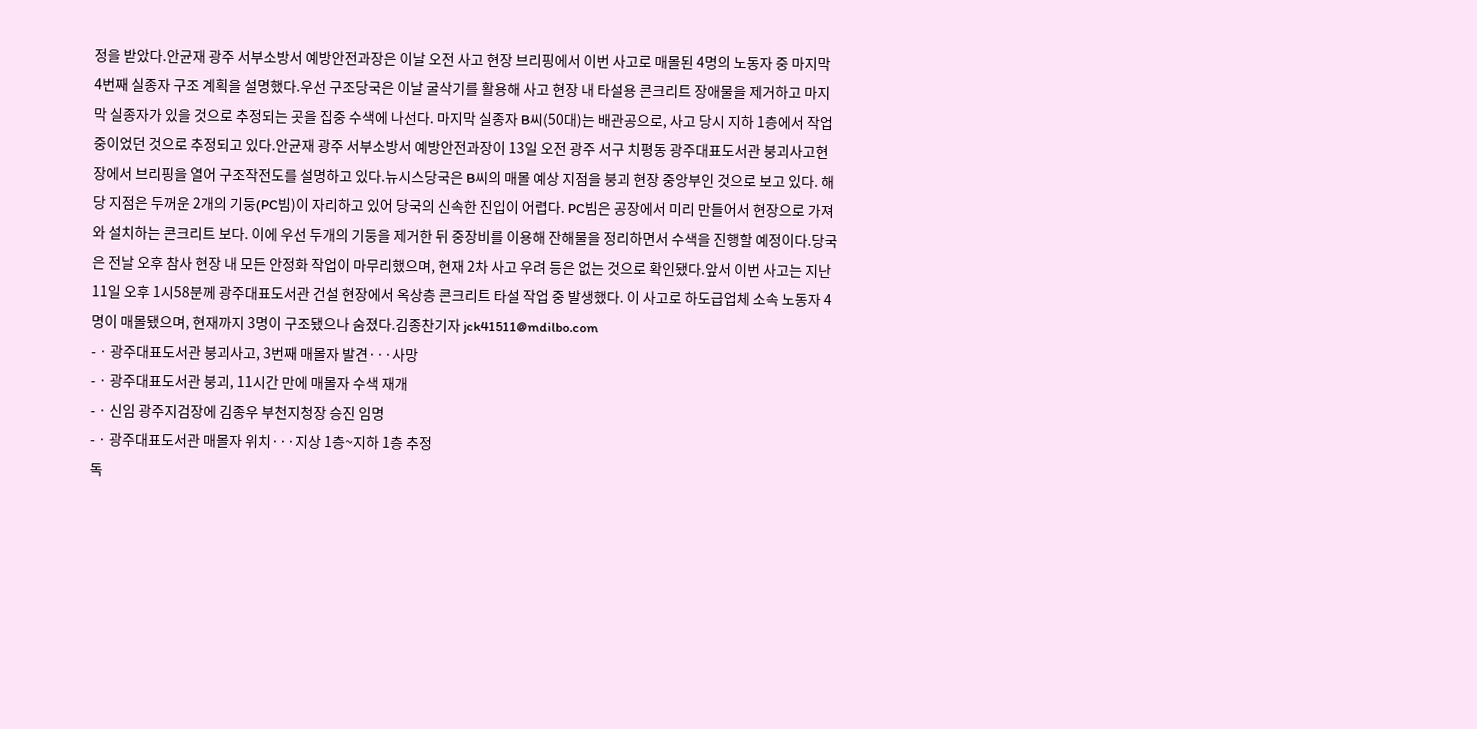정을 받았다.안균재 광주 서부소방서 예방안전과장은 이날 오전 사고 현장 브리핑에서 이번 사고로 매몰된 4명의 노동자 중 마지막 4번째 실종자 구조 계획을 설명했다.우선 구조당국은 이날 굴삭기를 활용해 사고 현장 내 타설용 콘크리트 장애물을 제거하고 마지막 실종자가 있을 것으로 추정되는 곳을 집중 수색에 나선다. 마지막 실종자 B씨(50대)는 배관공으로, 사고 당시 지하 1층에서 작업 중이었던 것으로 추정되고 있다.안균재 광주 서부소방서 예방안전과장이 13일 오전 광주 서구 치평동 광주대표도서관 붕괴사고현장에서 브리핑을 열어 구조작전도를 설명하고 있다.뉴시스당국은 B씨의 매몰 예상 지점을 붕괴 현장 중앙부인 것으로 보고 있다. 해당 지점은 두꺼운 2개의 기둥(PC빔)이 자리하고 있어 당국의 신속한 진입이 어렵다. PC빔은 공장에서 미리 만들어서 현장으로 가져와 설치하는 콘크리트 보다. 이에 우선 두개의 기둥을 제거한 뒤 중장비를 이용해 잔해물을 정리하면서 수색을 진행할 예정이다.당국은 전날 오후 참사 현장 내 모든 안정화 작업이 마무리했으며, 현재 2차 사고 우려 등은 없는 것으로 확인됐다.앞서 이번 사고는 지난 11일 오후 1시58분께 광주대표도서관 건설 현장에서 옥상층 콘크리트 타설 작업 중 발생했다. 이 사고로 하도급업체 소속 노동자 4명이 매몰됐으며, 현재까지 3명이 구조됐으나 숨졌다.김종찬기자 jck41511@mdilbo.com
- · 광주대표도서관 붕괴사고, 3번째 매몰자 발견···사망
- · 광주대표도서관 붕괴, 11시간 만에 매몰자 수색 재개
- · 신임 광주지검장에 김종우 부천지청장 승진 임명
- · 광주대표도서관 매몰자 위치···지상 1층~지하 1층 추정
독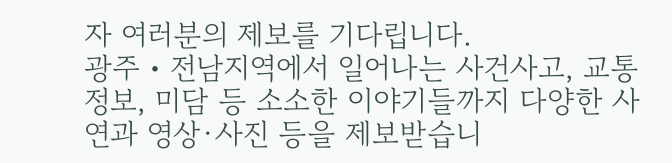자 여러분의 제보를 기다립니다.
광주・전남지역에서 일어나는 사건사고, 교통정보, 미담 등 소소한 이야기들까지 다양한 사연과 영상·사진 등을 제보받습니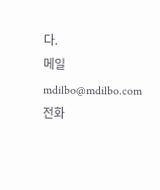다.
메일 mdilbo@mdilbo.com전화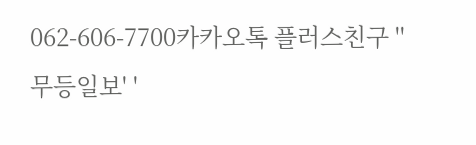062-606-7700카카오톡 플러스친구 ''무등일보' '